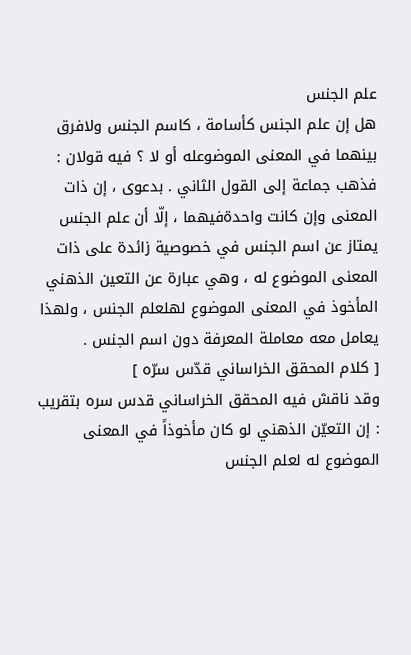علم الجنس
هل إن علم الجنس كأسامة ، كاسم الجنس ولافرق بينهما في المعنى الموضوعله أو لا ؟ فيه قولان :
فذهب جماعة إلى القول الثاني . بدعوى ، إن ذات المعنى وإن كانت واحدةفيهما ، إلّا أن علم الجنس يمتاز عن اسم الجنس في خصوصية زائدة على ذات المعنى الموضوع له ، وهي عبارة عن التعين الذهني المأخوذ في المعنى الموضوع لهلعلم الجنس ، ولهذا يعامل معه معاملة المعرفة دون اسم الجنس .
[ كلام المحقق الخراساني قدّس سرّه ]
وقد ناقش فيه المحقق الخراساني قدس سره بتقريب : إن التعيّن الذهني لو كان مأخوذاً في المعنى الموضوع له لعلم الجنس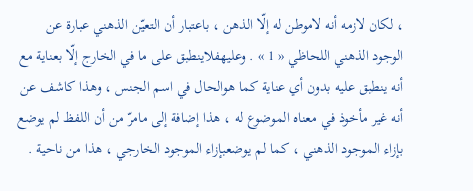، لكان لازمه أنه لاموطن له إلّا الذهن ، باعتبار أن التعيّن الذهني عبارة عن الوجود الذهني اللحاظي « 1 » . وعليهفلاينطبق على ما في الخارج إلّا بعناية مع أنه ينطبق عليه بدون أي عناية كما هوالحال في اسم الجنس ، وهذا كاشف عن أنه غير مأخوذ في معناه الموضوع له ، هذا إضافة إلى مامرّ من أن اللفظ لم يوضع بإزاء الموجود الذهني ، كما لم يوضعبإزاء الموجود الخارجي ، هذا من ناحية .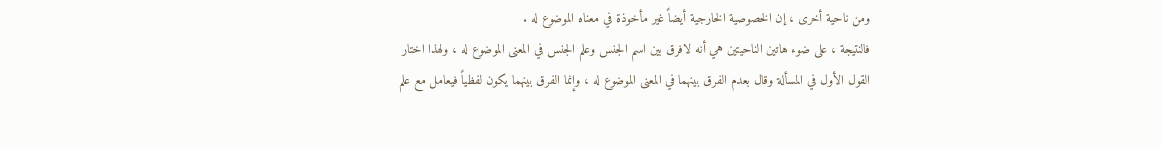ومن ناحية أخرى ، إن الخصوصية الخارجية أيضاً غير مأخوذة في معناه الموضوع له .
فالنتيجة ، على ضوء هاتين الناحيتين هي أنه لافرق بين اسم الجنس وعلم الجنس في المعنى الموضوع له ، ولهذا اختار القول الأول في المسألة وقال بعدم الفرق بينهما في المعنى الموضوع له ، وإنما الفرق بينهما يكون لفظياً فيعامل مع علم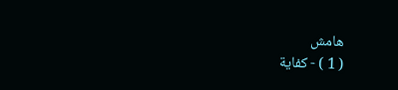هامش
( 1 ) - كفاية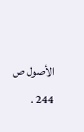الأصول ص 244 .